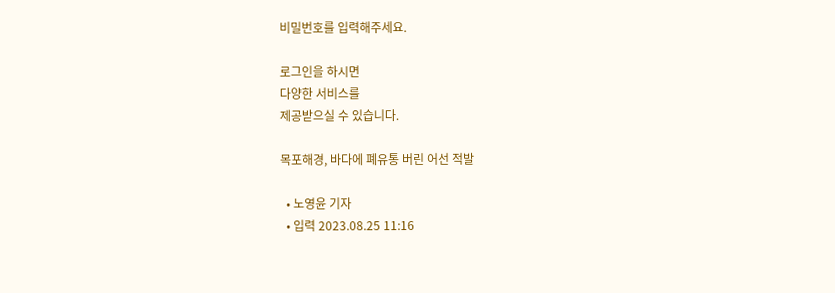비밀번호를 입력해주세요.

로그인을 하시면
다양한 서비스를
제공받으실 수 있습니다.

목포해경, 바다에 폐유통 버린 어선 적발

  • 노영윤 기자
  • 입력 2023.08.25 11:16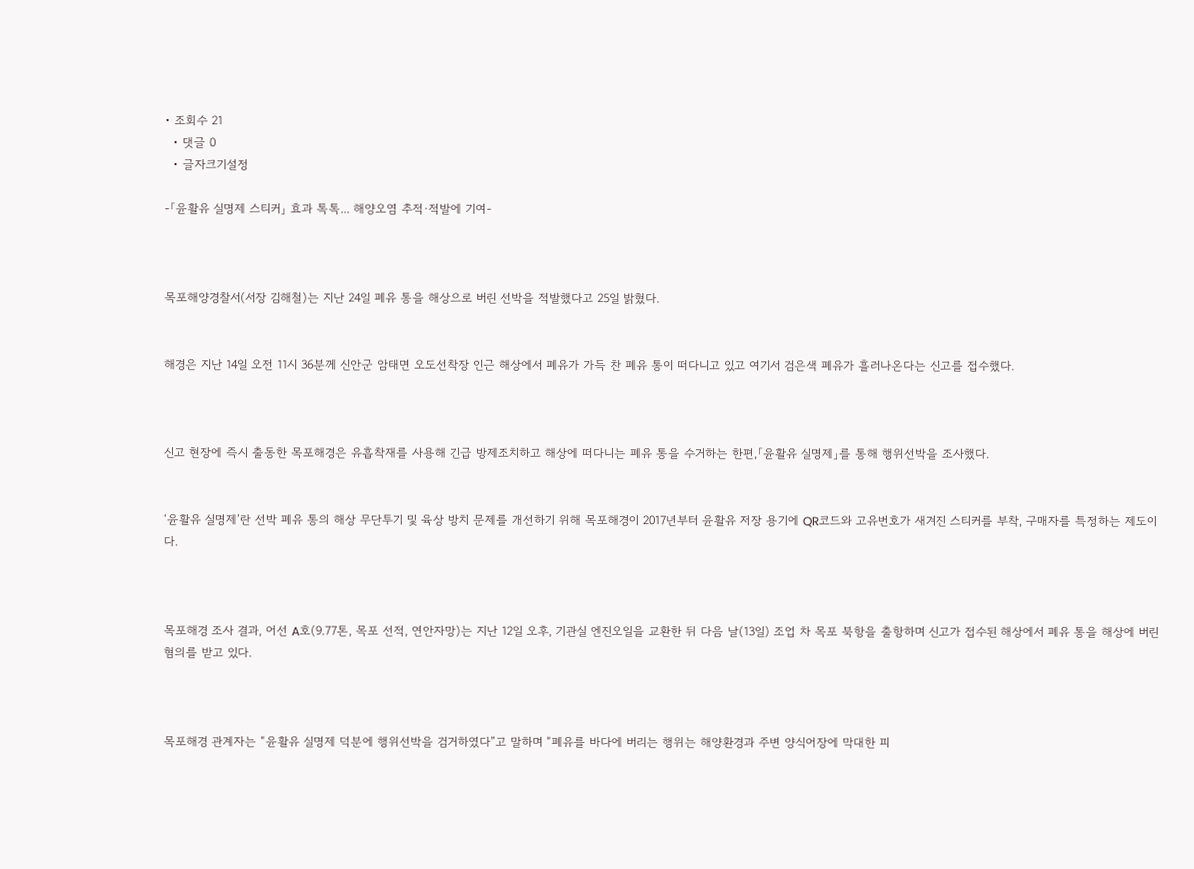• 조회수 21
  • 댓글 0
  • 글자크기설정

-「윤활유 실명제 스티커」 효과 톡톡... 해양오염 추적·적발에 기여-



목포해양경찰서(서장 김해철)는 지난 24일 폐유 통을 해상으로 버린 선박을 적발했다고 25일 밝혔다.


해경은 지난 14일 오전 11시 36분께 신안군 암태면 오도선착장 인근 해상에서 폐유가 가득 찬 폐유 통이 떠다니고 있고 여기서 검은색 폐유가 흘러나온다는 신고를 접수했다.



신고 현장에 즉시 출동한 목포해경은 유흡착재를 사용해 긴급 방제조치하고 해상에 떠다니는 폐유 통을 수거하는 한편,「윤활유 실명제」를 통해 행위선박을 조사했다.


‘윤활유 실명제’란 선박 폐유 통의 해상 무단투기 및 육상 방치 문제를 개선하기 위해 목포해경이 2017년부터 윤활유 저장 용기에 QR코드와 고유번호가 새겨진 스티커를 부착, 구매자를 특정하는 제도이다.



목포해경 조사 결과, 어선 A호(9.77톤, 목포 선적, 연안자망)는 지난 12일 오후, 기관실 엔진오일을 교환한 뒤 다음 날(13일) 조업 차 목포 북항을 출항하며 신고가 접수된 해상에서 폐유 통을 해상에 버린 혐의를 받고 있다.



목포해경 관계자는 “윤활유 실명제 덕분에 행위선박을 검거하였다”고 말하며 “폐유를 바다에 버리는 행위는 해양환경과 주변 양식어장에 막대한 피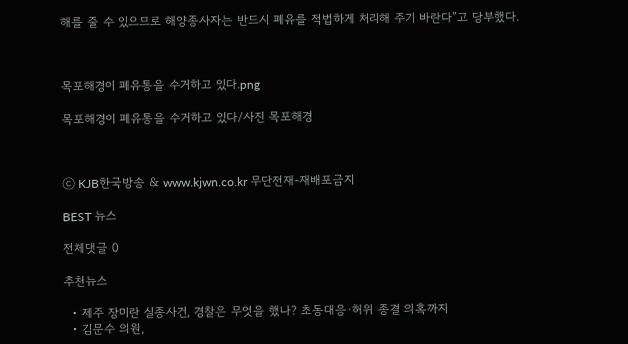해를 줄 수 있으므로 해양종사자는 반드시 폐유를 적법하게 처리해 주기 바란다”고 당부했다.



목포해경이 폐유통을 수거하고 있다.png

목포해경이 폐유통을 수거하고 있다/사진 목포해경



ⓒ KJB한국방송 & www.kjwn.co.kr 무단전재-재배포금지

BEST 뉴스

전체댓글 0

추천뉴스

  • 제주 장미란 실종사건, 경찰은 무엇을 했나? 초동대응·허위 종결 의혹까지
  • 김문수 의원,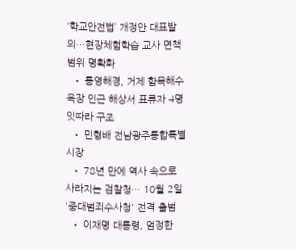‘학교안전법’ 개정안 대표발의…현장체험학습 교사 면책 범위 명확화
  • 통영해경, 거제 함목해수욕장 인근 해상서 표류자 4명 잇따라 구조
  • 민형배 전남광주통합특별시장
  • 78년 만에 역사 속으로 사라지는 검찰청… 10월 2일 '중대범죄수사청' 전격 출범
  • 이재명 대통령, 엄정한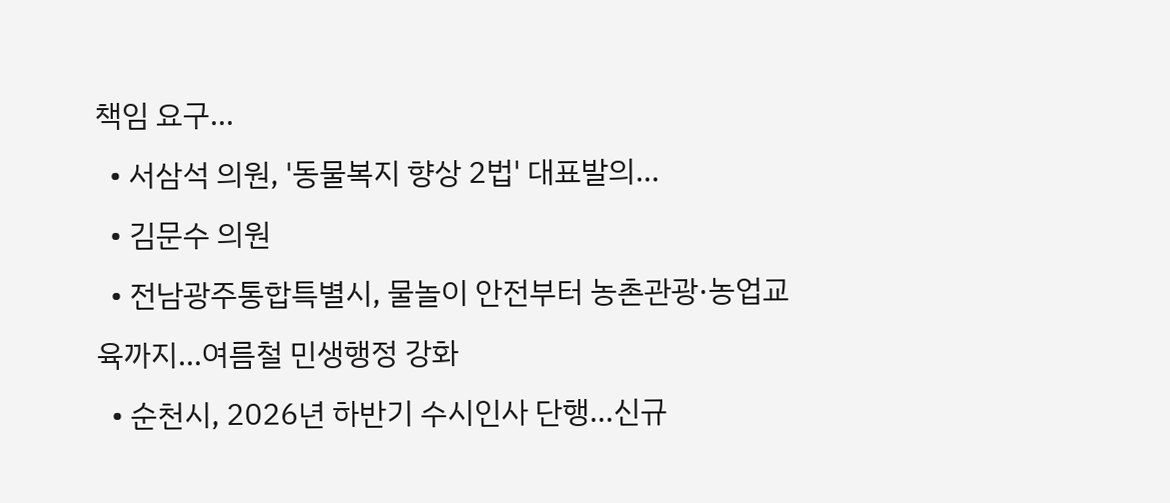책임 요구…
  • 서삼석 의원, '동물복지 향상 2법' 대표발의…
  • 김문수 의원
  • 전남광주통합특별시, 물놀이 안전부터 농촌관광·농업교육까지…여름철 민생행정 강화
  • 순천시, 2026년 하반기 수시인사 단행…신규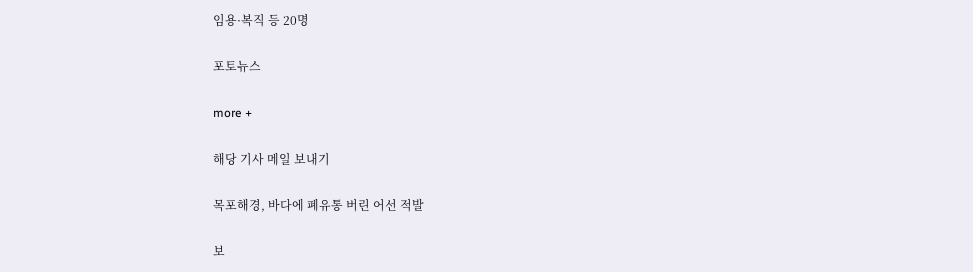임용·복직 등 20명

포토뉴스

more +

해당 기사 메일 보내기

목포해경, 바다에 폐유통 버린 어선 적발

보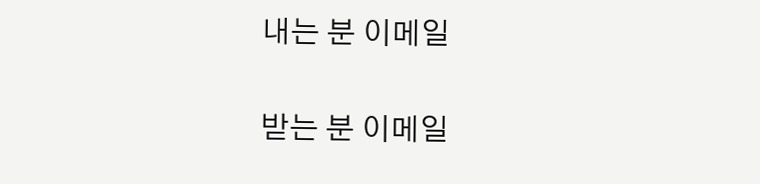내는 분 이메일

받는 분 이메일